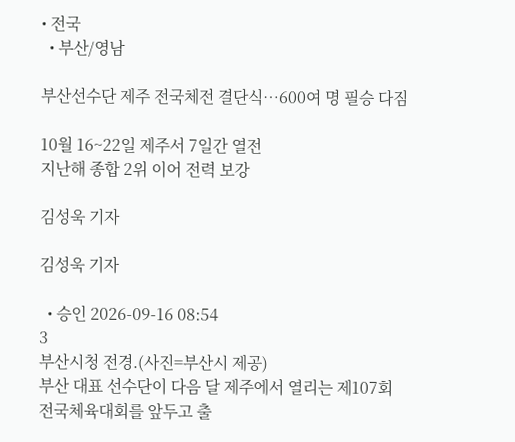• 전국
  • 부산/영남

부산선수단 제주 전국체전 결단식…600여 명 필승 다짐

10월 16~22일 제주서 7일간 열전
지난해 종합 2위 이어 전력 보강

김성욱 기자

김성욱 기자

  • 승인 2026-09-16 08:54
3
부산시청 전경.(사진=부산시 제공)
부산 대표 선수단이 다음 달 제주에서 열리는 제107회 전국체육대회를 앞두고 출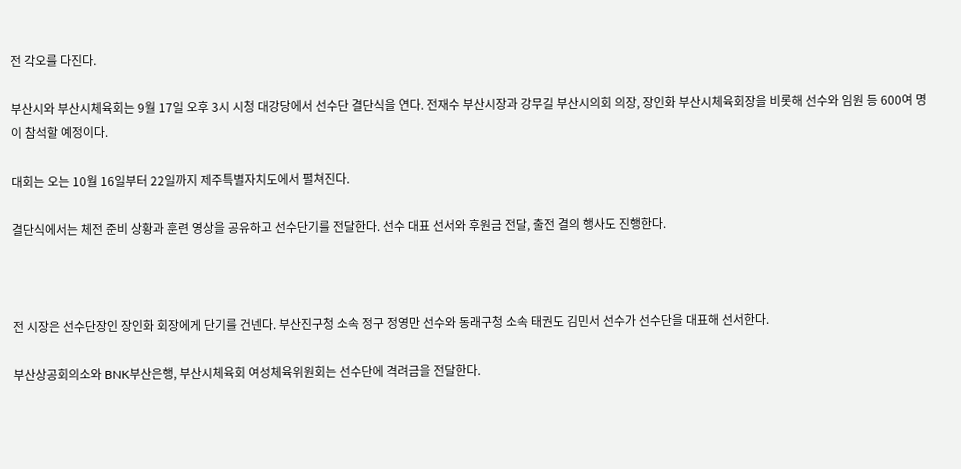전 각오를 다진다.

부산시와 부산시체육회는 9월 17일 오후 3시 시청 대강당에서 선수단 결단식을 연다. 전재수 부산시장과 강무길 부산시의회 의장, 장인화 부산시체육회장을 비롯해 선수와 임원 등 600여 명이 참석할 예정이다.

대회는 오는 10월 16일부터 22일까지 제주특별자치도에서 펼쳐진다.

결단식에서는 체전 준비 상황과 훈련 영상을 공유하고 선수단기를 전달한다. 선수 대표 선서와 후원금 전달, 출전 결의 행사도 진행한다.



전 시장은 선수단장인 장인화 회장에게 단기를 건넨다. 부산진구청 소속 정구 정영만 선수와 동래구청 소속 태권도 김민서 선수가 선수단을 대표해 선서한다.

부산상공회의소와 BNK부산은행, 부산시체육회 여성체육위원회는 선수단에 격려금을 전달한다.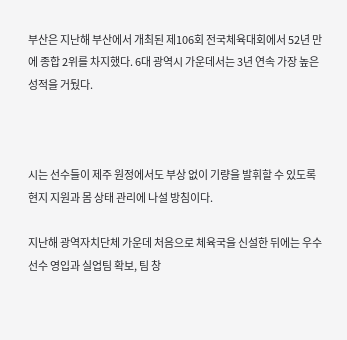부산은 지난해 부산에서 개최된 제106회 전국체육대회에서 52년 만에 종합 2위를 차지했다. 6대 광역시 가운데서는 3년 연속 가장 높은 성적을 거뒀다.



시는 선수들이 제주 원정에서도 부상 없이 기량을 발휘할 수 있도록 현지 지원과 몸 상태 관리에 나설 방침이다.

지난해 광역자치단체 가운데 처음으로 체육국을 신설한 뒤에는 우수선수 영입과 실업팀 확보, 팀 창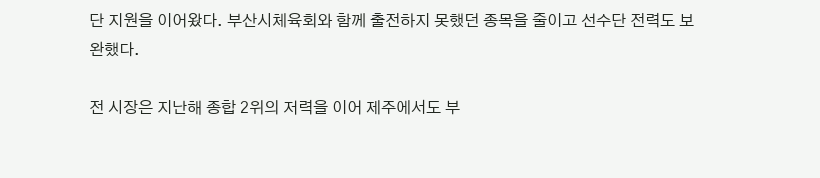단 지원을 이어왔다. 부산시체육회와 함께 출전하지 못했던 종목을 줄이고 선수단 전력도 보완했다.

전 시장은 지난해 종합 2위의 저력을 이어 제주에서도 부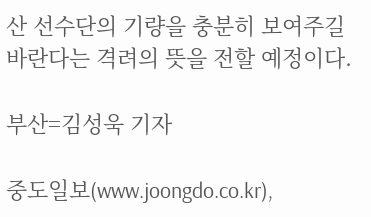산 선수단의 기량을 충분히 보여주길 바란다는 격려의 뜻을 전할 예정이다.

부산=김성욱 기자

중도일보(www.joongdo.co.kr),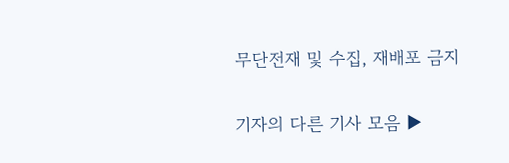무단전재 및 수집, 재배포 금지

기자의 다른 기사 모음 ▶